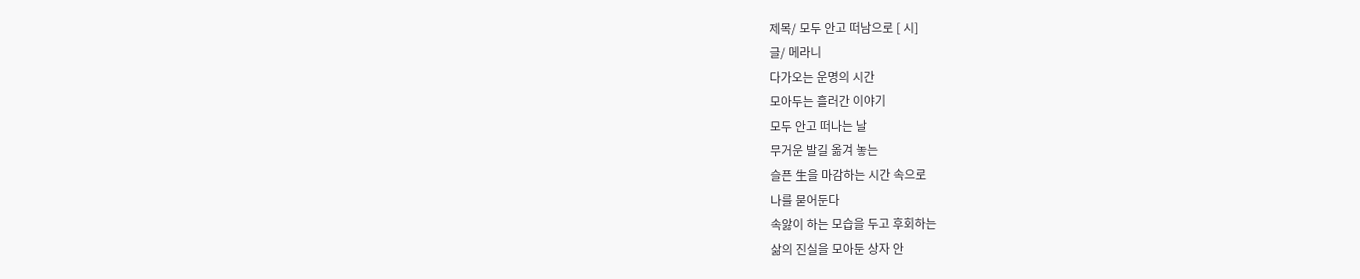제목/ 모두 안고 떠남으로 [ 시]
글/ 메라니
다가오는 운명의 시간
모아두는 흘러간 이야기
모두 안고 떠나는 날
무거운 발길 옮겨 놓는
슬픈 生을 마감하는 시간 속으로
나를 묻어둔다
속앓이 하는 모습을 두고 후회하는
삶의 진실을 모아둔 상자 안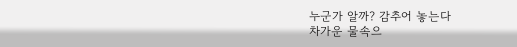누군가 알까? 감추어 놓는다
차가운 물속으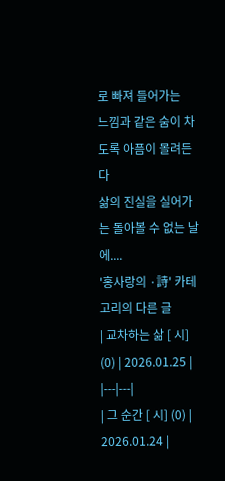로 빠져 들어가는
느낌과 같은 숨이 차도록 아픔이 몰려든다
삶의 진실을 실어가는 돌아볼 수 없는 날에....
'홍사랑의 ·詩' 카테고리의 다른 글
| 교차하는 삶 [ 시] (0) | 2026.01.25 |
|---|---|
| 그 순간 [ 시] (0) | 2026.01.24 |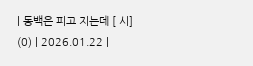| 동백은 피고 지는데 [ 시] (0) | 2026.01.22 |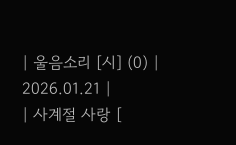| 울음소리 [시] (0) | 2026.01.21 |
| 사계절 사랑 [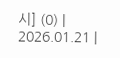시] (0) | 2026.01.21 |